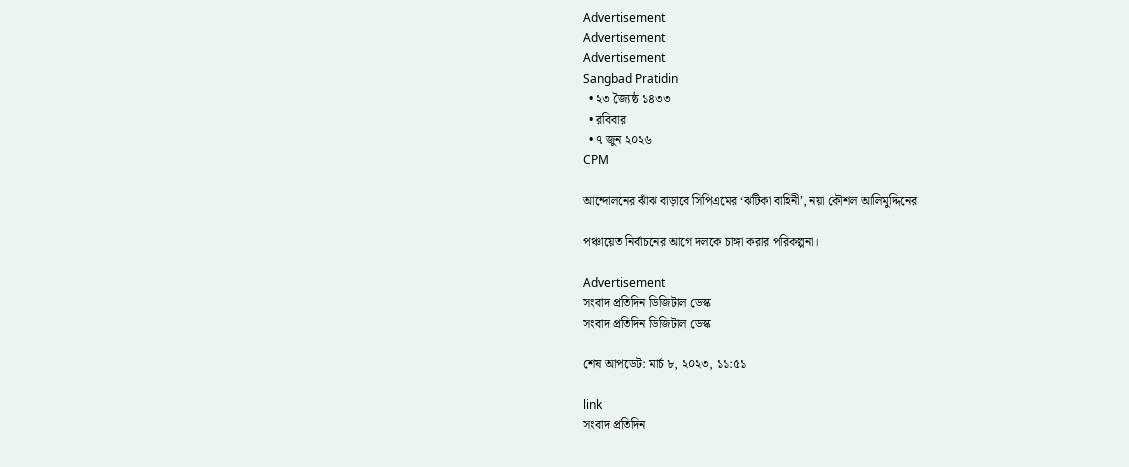Advertisement
Advertisement
Advertisement
Sangbad Pratidin
  • ২৩ জ্যৈষ্ঠ ১৪৩৩
  • রবিবার
  • ৭ জুন ২০২৬
CPM

আন্দোলনের ঝাঁঝ বাড়াবে সিপিএমের ‘ঝটিকা বাহিনী’, নয়া কৌশল আলিমুদ্দিনের

পঞ্চায়েত নির্বাচনের আগে দলকে চাঙ্গা করার পরিকল্পনা।

Advertisement
সংবাদ প্রতিদিন ডিজিটাল ডেস্ক
সংবাদ প্রতিদিন ডিজিটাল ডেস্ক

শেষ আপডেট: মার্চ ৮, ২০২৩, ১১:৫১

link
সংবাদ প্রতিদিন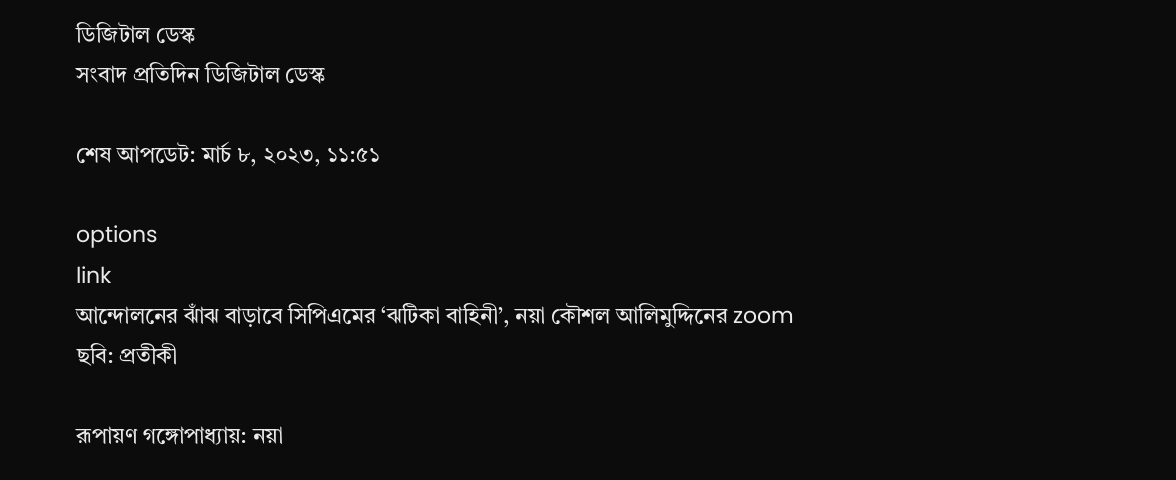ডিজিটাল ডেস্ক
সংবাদ প্রতিদিন ডিজিটাল ডেস্ক

শেষ আপডেট: মার্চ ৮, ২০২৩, ১১:৫১

options
link
আন্দোলনের ঝাঁঝ বাড়াবে সিপিএমের ‘ঝটিকা বাহিনী’, নয়া কৌশল আলিমুদ্দিনের zoom
ছবি: প্রতীকী

রূপায়ণ গঙ্গোপাধ্যায়: নয়া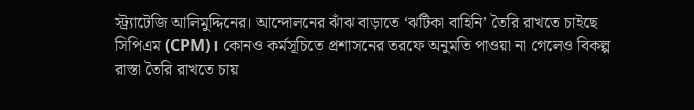স্ট্র্যাটেজি আলিমুদ্দিনের। আন্দোলনের ঝাঁঝ বাড়াতে ‘ঝটিকা বাহিনি’ তৈরি রাখতে চাইছে সিপিএম (CPM)। কোনও কর্মসূচিতে প্রশাসনের তরফে অনুমতি পাওয়া না গেলেও বিকল্প রাস্তা তৈরি রাখতে চায়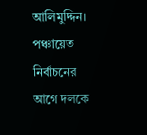আলিমুদ্দিন। পঞ্চায়েত নির্বাচনের আগে দলকে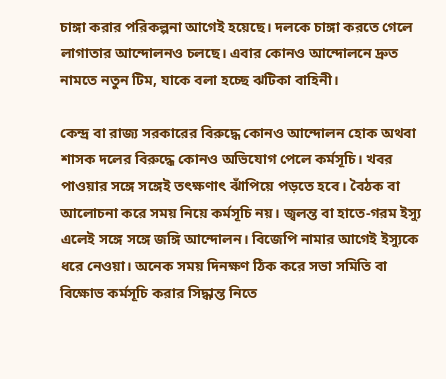চাঙ্গা করার পরিকল্পনা আগেই হয়েছে। দলকে চাঙ্গা করতে গেলে লাগাতার আন্দোলনও চলছে। এবার কোনও আন্দোলনে দ্রুত নামতে নতুন টিম, যাকে বলা হচ্ছে ঝটিকা বাহিনী।

কেন্দ্র বা রাজ্য সরকারের বিরুদ্ধে কোনও আন্দোলন হোক অথবা শাসক দলের বিরুদ্ধে কোনও অভিযোগ পেলে কর্মসূচি। খবর পাওয়ার সঙ্গে সঙ্গেই তৎক্ষণাৎ ঝাঁপিয়ে পড়তে হবে। বৈঠক বা আলোচনা করে সময় নিয়ে কর্মসূচি নয়। জ্বলন্ত বা হাতে-গরম ইস্যু এলেই সঙ্গে সঙ্গে জঙ্গি আন্দোলন। বিজেপি নামার আগেই ইস্যুকে ধরে নেওয়া। অনেক সময় দিনক্ষণ ঠিক করে সভা সমিতি বা বিক্ষোভ কর্মসূচি করার সিদ্ধান্ত নিতে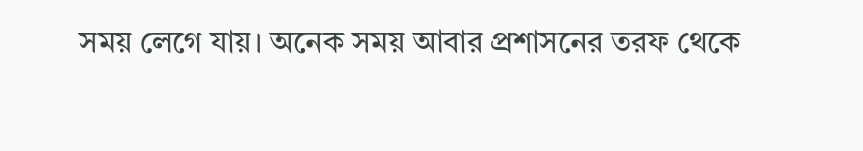সময় লেগে যায়। অনেক সময় আবার প্রশাসনের তরফ থেকে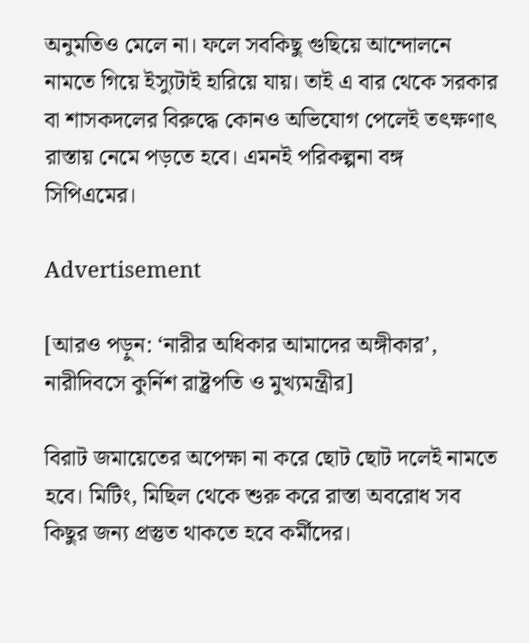অনুমতিও মেলে না। ফলে সবকিছু গুছিয়ে আন্দোলনে নামতে গিয়ে ইস্যুটাই হারিয়ে যায়। তাই এ বার থেকে সরকার বা শাসকদলের বিরুদ্ধে কোনও অভিযোগ পেলেই তৎক্ষণাৎ রাস্তায় নেমে পড়তে হবে। এমনই পরিকল্পনা বঙ্গ সিপিএমের।

Advertisement

[আরও পড়ুন: ‘নারীর অধিকার আমাদের অঙ্গীকার’, নারীদিবসে কুর্নিশ রাষ্ট্রপতি ও মুখ্যমন্ত্রীর]

বিরাট জমায়েতের অপেক্ষা না করে ছোট ছোট দলেই নামতে হবে। মিটিং, মিছিল থেকে শুরু করে রাস্তা অবরোধ সব কিছুর জন্য প্রস্তুত থাকতে হবে কর্মীদের।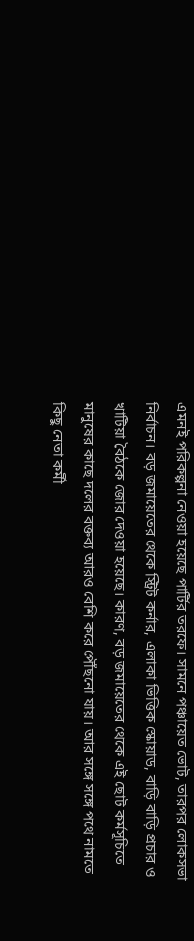এমনই পরিকল্পনা নেওয়া হয়েছে পার্টির তরফে। সামনে পঞ্চায়েত ভোট, তারপর লোকসভা নির্বাচন। বড় জমায়েতের থেকে স্ট্রিট কর্নার, এলাকা ভিত্তিক স্কোয়াড, বাড়ি বাড়ি প্রচার ও খাটিয়া বৈঠকে জোর দেওয়া হয়েছে। কারণ, বড় জমায়েতের থেকে এই ছোট কর্মসূচিতে মানুষের কাছে দলের বক্তব্য আরও বেশি করে পৌঁছনো যায়। আর সঙ্গে সঙ্গে পথে নামতে কিছু নেতা কর্মী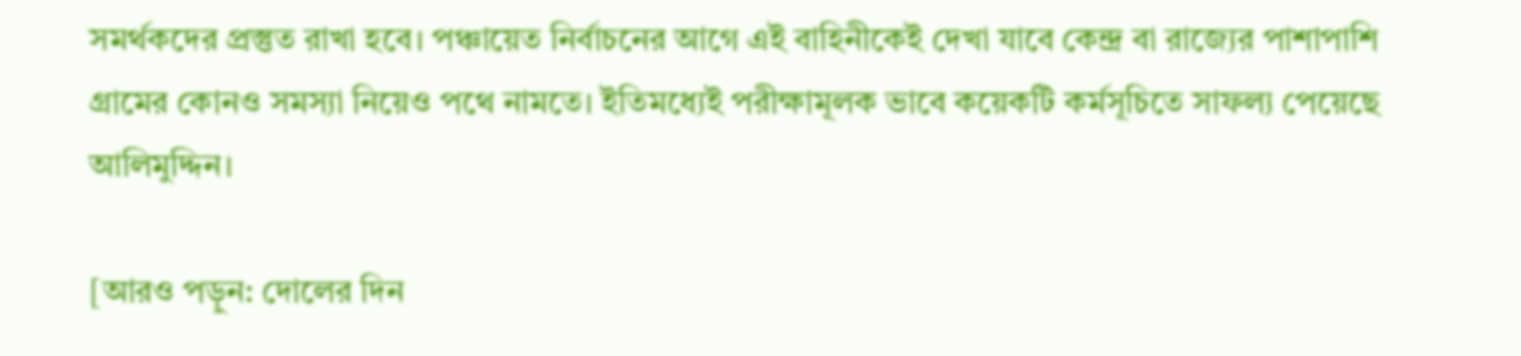সমর্থকদের প্রস্তুত রাখা হবে। পঞ্চায়েত নির্বাচনের আগে এই বাহিনীকেই দেখা যাবে কেন্দ্র বা রাজ্যের পাশাপাশি গ্রামের কোনও সমস্যা নিয়েও পথে নামতে। ইতিমধ্যেই পরীক্ষামূলক ভাবে কয়েকটি কর্মসূচিতে সাফল্য পেয়েছে আলিমুদ্দিন।

[আরও পড়ুন: দোলের দিন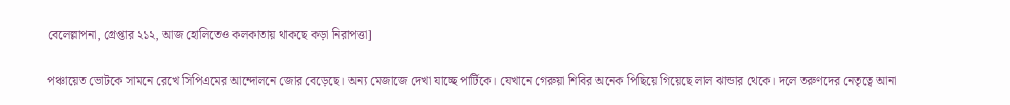বেলেল্লাপনা, গ্রেপ্তার ২১২, আজ হোলিতেও কলকাতায় থাকছে কড়া নিরাপত্তা]

পঞ্চায়েত ভোটকে সামনে রেখে সিপিএমের আন্দোলনে জোর বেড়েছে। অন্য মেজাজে দেখা যাচ্ছে পার্টিকে। যেখানে গেরুয়া শিবির অনেক পিছিয়ে গিয়েছে লাল ঝান্ডার থেকে। দলে তরুণদের নেতৃত্বে আনা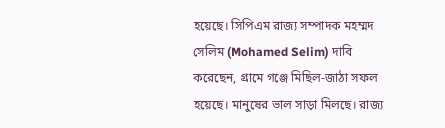হয়েছে। সিপিএম রাজ্য সম্পাদক মহম্মদ সেলিম (Mohamed Selim) দাবি করেছেন, গ্রামে গঞ্জে মিছিল-জাঠা সফল হয়েছে। মানুষের ভাল সাড়া মিলছে। রাজ্য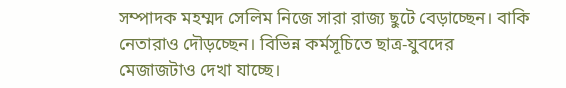সম্পাদক মহম্মদ সেলিম নিজে সারা রাজ্য ছুটে বেড়াচ্ছেন। বাকি নেতারাও দৌড়চ্ছেন। বিভিন্ন কর্মসূচিতে ছাত্র-যুবদের মেজাজটাও দেখা যাচ্ছে।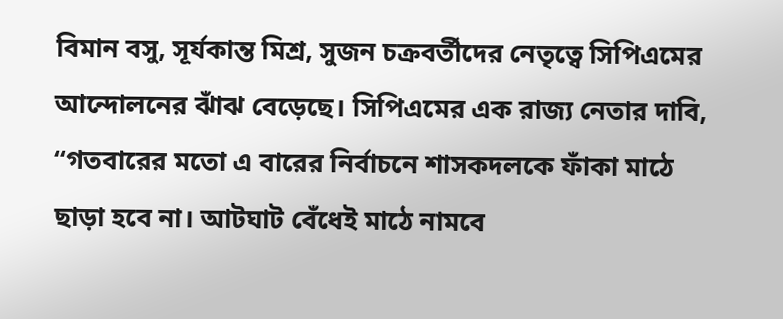বিমান বসু, সূর্যকান্ত মিশ্র, সুজন চক্রবর্তীদের নেতৃত্বে সিপিএমের আন্দোলনের ঝাঁঝ বেড়েছে। সিপিএমের এক রাজ্য নেতার দাবি, “গতবারের মতো এ বারের নির্বাচনে শাসকদলকে ফাঁকা মাঠে ছাড়া হবে না। আটঘাট বেঁধেই মাঠে নামবে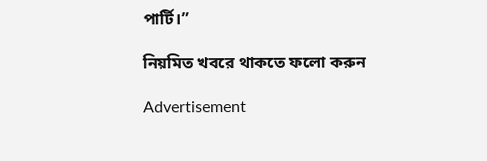পার্টি।”

নিয়মিত খবরে থাকতে ফলো করুন

Advertisement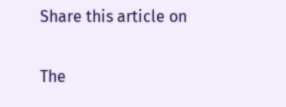Share this article on

The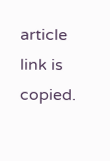article link is copied.